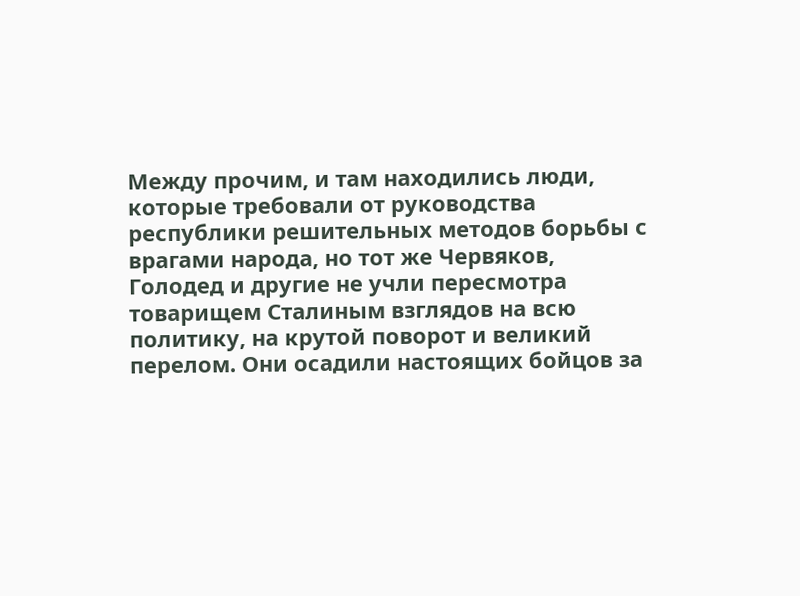Между прочим, и там находились люди, которые требовали от руководства республики решительных методов борьбы с врагами народа, но тот же Червяков, Голодед и другие не учли пересмотра товарищем Сталиным взглядов на всю политику, на крутой поворот и великий перелом. Они осадили настоящих бойцов за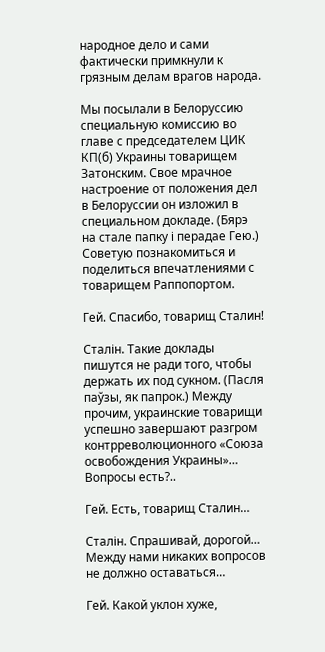народное дело и сами фактически примкнули к грязным делам врагов народа.

Мы посылали в Белоруссию специальную комиссию во главе с председателем ЦИК КП(б) Украины товарищем Затонским. Свое мрачное настроение от положения дел в Белоруссии он изложил в специальном докладе. (Бярэ на стале папку і перадае Гею.) Советую познакомиться и поделиться впечатлениями с товарищем Раппопортом.

Гей. Спасибо, товарищ Сталин!

Сталін. Такие доклады пишутся не ради того, чтобы держать их под сукном. (Пасля паўзы, як папрок.) Между прочим, украинские товарищи успешно завершают разгром контрреволюционного «Союза освобождения Украины»… Вопросы есть?..

Гей. Есть, товарищ Сталин…

Сталін. Спрашивай, дорогой… Между нами никаких вопросов не должно оставаться…

Гей. Какой уклон хуже,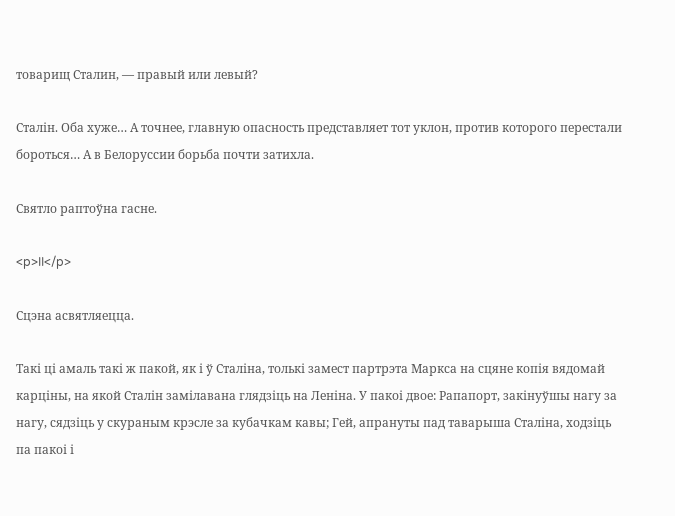товарищ Сталин, — правый или левый?

Сталін. Оба хуже… А точнее, главную опасность представляет тот уклон, против которого перестали бороться… А в Белоруссии борьба почти затихла.

Святло раптоўна гасне.

<p>II</p>

Сцэна асвятляецца.

Такі ці амаль такі ж пакой, як і ў Сталіна, толькі замест партрэта Маркса на сцяне копія вядомай карціны, на якой Сталін замілавана глядзіць на Леніна. У пакоі двое: Рапапорт, закінуўшы нагу за нагу, сядзіць у скураным крэсле за кубачкам кавы; Гей, апрануты пад таварыша Сталіна, ходзіць па пакоі і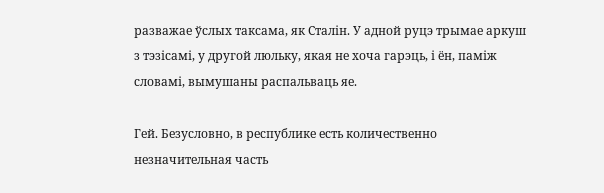разважае ўслых таксама, як Сталін. У адной руцэ трымае аркуш з тэзісамі, у другой люльку, якая не хоча гарэць, і ён, паміж словамі, вымушаны распальваць яе.

Гей. Безусловно, в республике есть количественно незначительная часть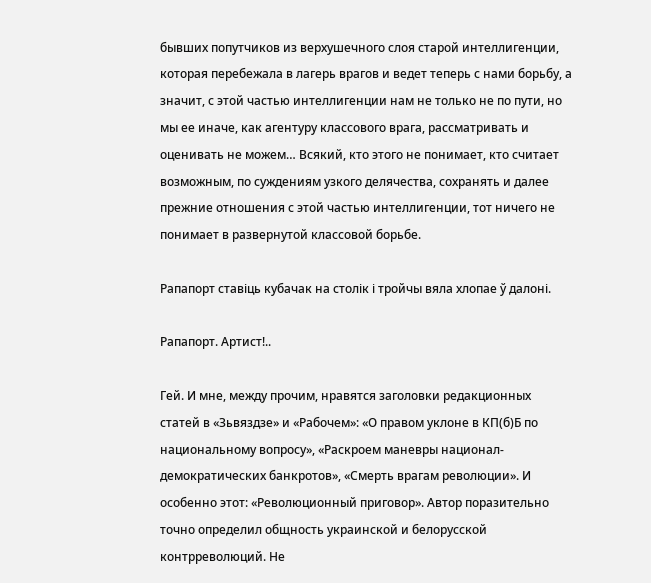бывших попутчиков из верхушечного слоя старой интеллигенции, которая перебежала в лагерь врагов и ведет теперь с нами борьбу, а значит, с этой частью интеллигенции нам не только не по пути, но мы ее иначе, как агентуру классового врага, рассматривать и оценивать не можем… Всякий, кто этого не понимает, кто считает возможным, по суждениям узкого делячества, сохранять и далее прежние отношения с этой частью интеллигенции, тот ничего не понимает в развернутой классовой борьбе.

Рапапорт ставіць кубачак на столік і тройчы вяла хлопае ў далоні.

Рапапорт. Артист!..

Гей. И мне, между прочим, нравятся заголовки редакционных статей в «Зьвяздзе» и «Рабочем»: «О правом уклоне в КП(б)Б по национальному вопросу», «Раскроем маневры национал-демократических банкротов», «Смерть врагам революции». И особенно этот: «Революционный приговор». Автор поразительно точно определил общность украинской и белорусской контрреволюций. Не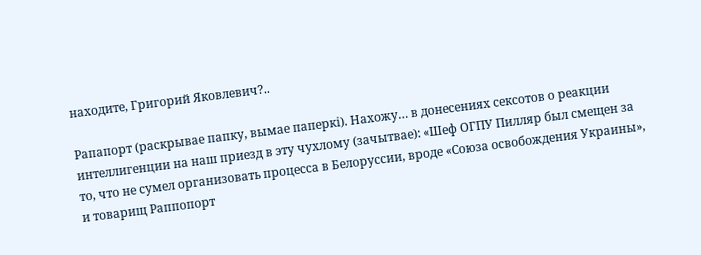находите, Григорий Яковлевич?..

Рапапорт (раскрывае папку, вымае паперкі). Нахожу… в донесениях сексотов о реакции интеллигенции на наш приезд в эту чухлому (зачытвае): «Шеф ОГПУ Пилляр был смещен за то, что не сумел организовать процесса в Белоруссии, вроде «Союза освобождения Украины», и товарищ Раппопорт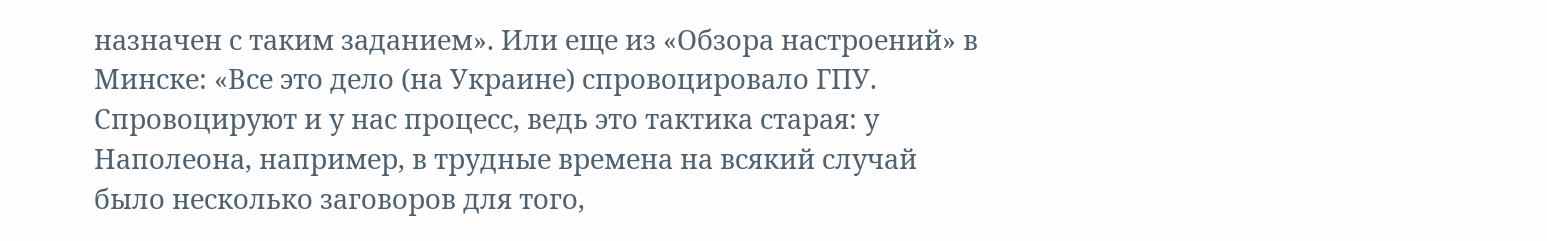назначен с таким заданием». Или еще из «Обзора настроений» в Минске: «Все это дело (на Украине) спровоцировало ГПУ. Спровоцируют и у нас процесс, ведь это тактика старая: у Наполеона, например, в трудные времена на всякий случай было несколько заговоров для того,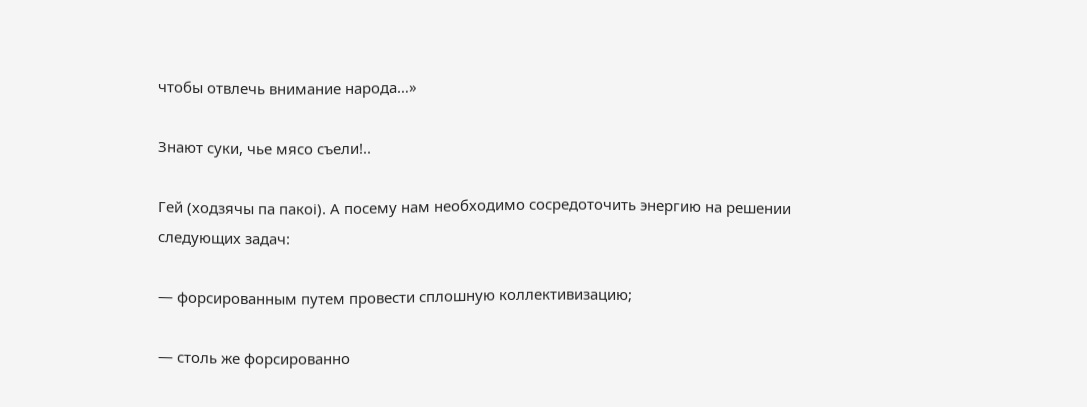чтобы отвлечь внимание народа…»

Знают суки, чье мясо съели!..

Гей (ходзячы па пакоі). А посему нам необходимо сосредоточить энергию на решении следующих задач:

— форсированным путем провести сплошную коллективизацию;

— столь же форсированно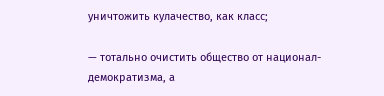уничтожить кулачество, как класс;

— тотально очистить общество от национал-демократизма, а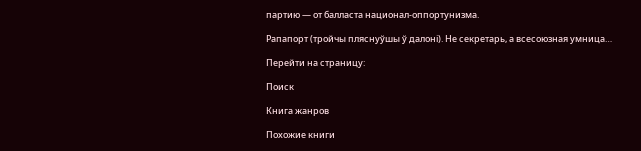партию — от балласта национал-оппортунизма.

Рапапорт (тройчы пляснуўшы ў далоні). Не секретарь, а всесоюзная умница…

Перейти на страницу:

Поиск

Книга жанров

Похожие книги